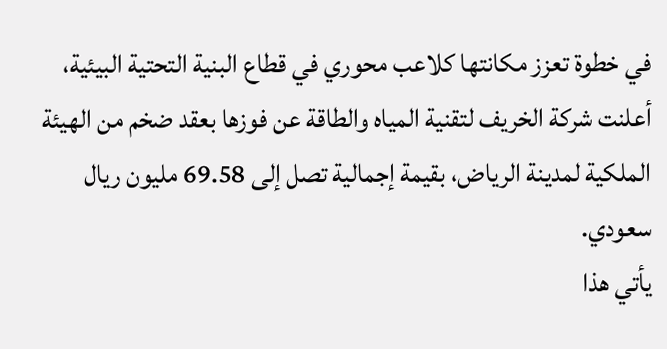في خطوة تعزز مكانتها كلاعب محوري في قطاع البنية التحتية البيئية، أعلنت شركة الخريف لتقنية المياه والطاقة عن فوزها بعقد ضخم من الهيئة الملكية لمدينة الرياض، بقيمة إجمالية تصل إلى 69.58 مليون ريال سعودي.
يأتي هذا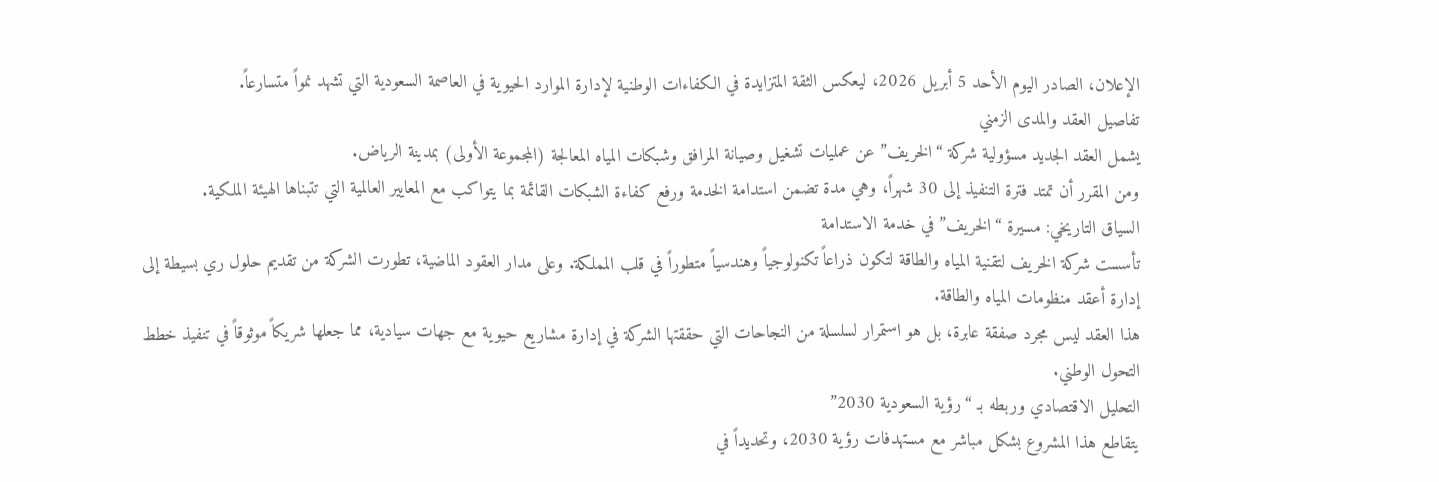الإعلان، الصادر اليوم الأحد 5 أبريل 2026، ليعكس الثقة المتزايدة في الكفاءات الوطنية لإدارة الموارد الحيوية في العاصمة السعودية التي تشهد نمواً متسارعاً.
تفاصيل العقد والمدى الزمني
يشمل العقد الجديد مسؤولية شركة “الخريف” عن عمليات تشغيل وصيانة المرافق وشبكات المياه المعالجة (المجموعة الأولى) بمدينة الرياض.
ومن المقرر أن تمتد فترة التنفيذ إلى 30 شهراً، وهي مدة تضمن استدامة الخدمة ورفع كفاءة الشبكات القائمة بما يتواكب مع المعايير العالمية التي تتبناها الهيئة الملكية.
السياق التاريخي: مسيرة “الخريف” في خدمة الاستدامة
تأسست شركة الخريف لتقنية المياه والطاقة لتكون ذراعاً تكنولوجياً وهندسياً متطوراً في قلب المملكة. وعلى مدار العقود الماضية، تطورت الشركة من تقديم حلول ري بسيطة إلى إدارة أعقد منظومات المياه والطاقة.
هذا العقد ليس مجرد صفقة عابرة، بل هو استمرار لسلسلة من النجاحات التي حققتها الشركة في إدارة مشاريع حيوية مع جهات سيادية، مما جعلها شريكاً موثوقاً في تنفيذ خطط التحول الوطني.
التحليل الاقتصادي وربطه بـ “رؤية السعودية 2030”
يتقاطع هذا المشروع بشكل مباشر مع مستهدفات رؤية 2030، وتحديداً في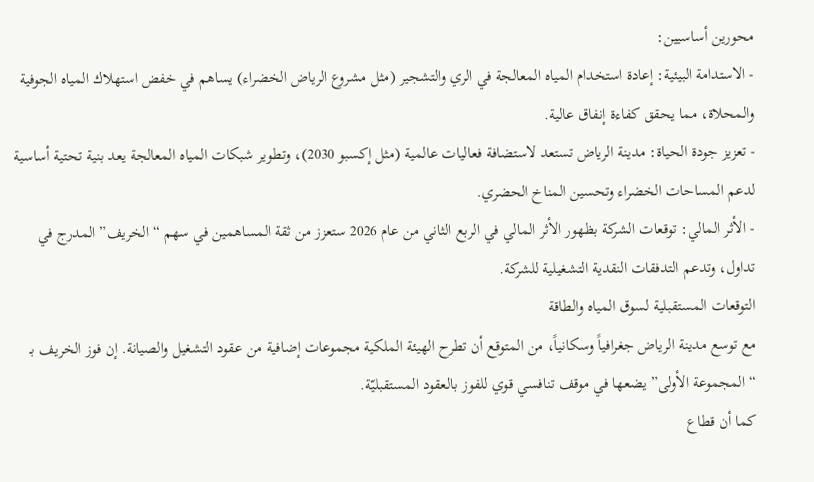محورين أساسيين:
- الاستدامة البيئية: إعادة استخدام المياه المعالجة في الري والتشجير (مثل مشروع الرياض الخضراء) يساهم في خفض استهلاك المياه الجوفية والمحلاة، مما يحقق كفاءة إنفاق عالية.
- تعزيز جودة الحياة: مدينة الرياض تستعد لاستضافة فعاليات عالمية (مثل إكسبو 2030)، وتطوير شبكات المياه المعالجة يعد بنية تحتية أساسية لدعم المساحات الخضراء وتحسين المناخ الحضري.
- الأثر المالي: توقعات الشركة بظهور الأثر المالي في الربع الثاني من عام 2026 ستعزز من ثقة المساهمين في سهم “الخريف” المدرج في تداول، وتدعم التدفقات النقدية التشغيلية للشركة.
التوقعات المستقبلية لسوق المياه والطاقة
مع توسع مدينة الرياض جغرافياً وسكانياً، من المتوقع أن تطرح الهيئة الملكية مجموعات إضافية من عقود التشغيل والصيانة. إن فوز الخريف بـ “المجموعة الأولى” يضعها في موقف تنافسي قوي للفوز بالعقود المستقبليّة.
كما أن قطاع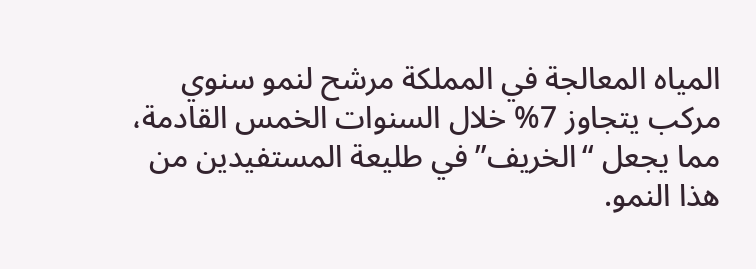المياه المعالجة في المملكة مرشح لنمو سنوي مركب يتجاوز 7% خلال السنوات الخمس القادمة، مما يجعل “الخريف” في طليعة المستفيدين من هذا النمو.